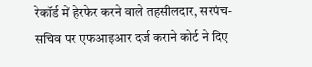रेकॉर्ड में हेरफेर करने वाले तहसीलदार, सरपंच-सचिव पर एफआइआर दर्ज कराने कोर्ट ने दिए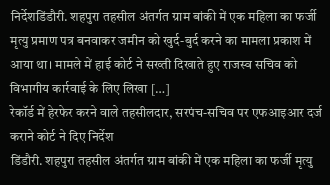निर्देशडिंडौरी. शहपुरा तहसील अंतर्गत ग्राम बांकी में एक महिला का फर्जी मृत्यु प्रमाण पत्र बनवाकर जमीन को खुर्द-बुर्द करने का मामला प्रकाश में आया था। मामले में हाई कोर्ट ने सख्ती दिखाते हुए राजस्व सचिव को विभागीय कार्रवाई के लिए लिखा […]
रेकॉर्ड में हेरफेर करने वाले तहसीलदार, सरपंच-सचिव पर एफआइआर दर्ज कराने कोर्ट ने दिए निर्देश
डिंडौरी. शहपुरा तहसील अंतर्गत ग्राम बांकी में एक महिला का फर्जी मृत्यु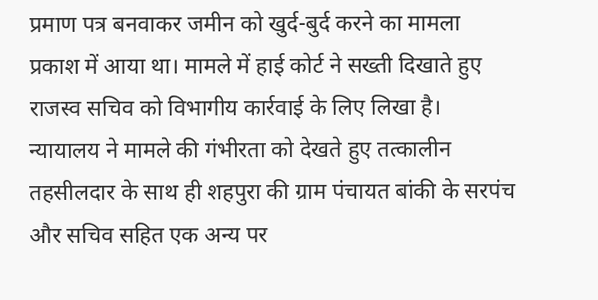प्रमाण पत्र बनवाकर जमीन को खुर्द-बुर्द करने का मामला प्रकाश में आया था। मामले में हाई कोर्ट ने सख्ती दिखाते हुए राजस्व सचिव को विभागीय कार्रवाई के लिए लिखा है। न्यायालय ने मामले की गंभीरता को देखते हुए तत्कालीन तहसीलदार के साथ ही शहपुरा की ग्राम पंचायत बांकी के सरपंच और सचिव सहित एक अन्य पर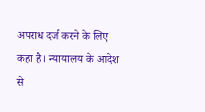अपराध दर्ज करने के लिए कहा है। न्यायालय के आदेश से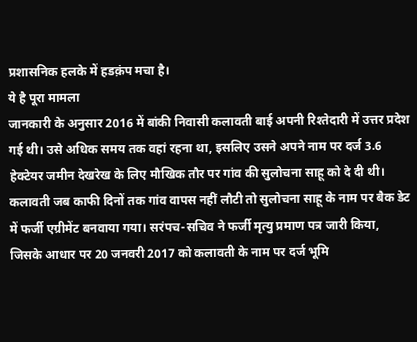प्रशासनिक हलके में हडक़ंप मचा है।
ये है पूरा मामला
जानकारी के अनुसार 2016 में बांकी निवासी कलावती बाई अपनी रिश्तेदारी में उत्तर प्रदेश गई थी। उसे अधिक समय तक वहां रहना था, इसलिए उसने अपने नाम पर दर्ज 3.6 हेक्टेयर जमीन देखरेख के लिए मौखिक तौर पर गांव की सुलोचना साहू को दे दी थी। कलावती जब काफी दिनों तक गांव वापस नहीं लौटी तो सुलोचना साहू के नाम पर बैक डेट में फर्जी एग्रीमेंट बनवाया गया। सरंपच-सचिव ने फर्जी मृत्यु प्रमाण पत्र जारी किया, जिसके आधार पर 20 जनवरी 2017 को कलावती के नाम पर दर्ज भूमि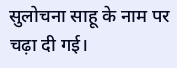सुलोचना साहू के नाम पर चढ़ा दी गई।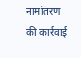नामांतरण की कार्रवाई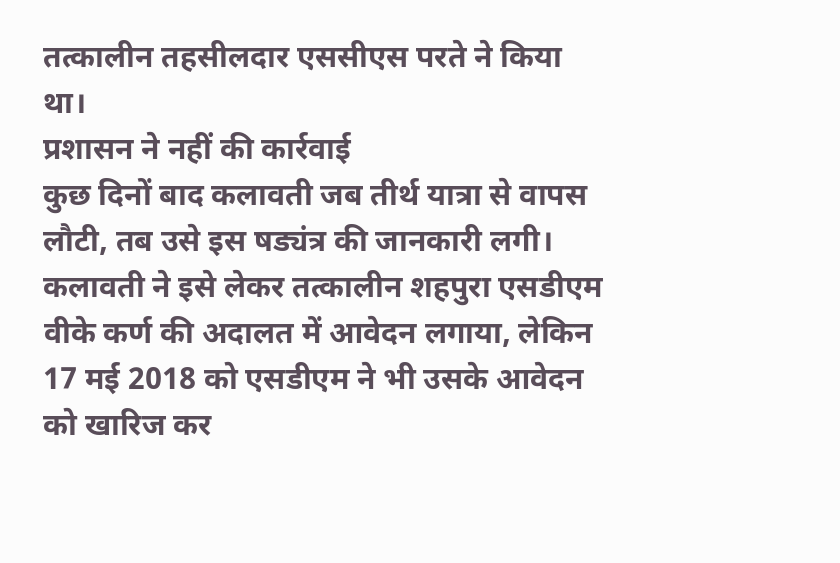तत्कालीन तहसीलदार एससीएस परते ने किया था।
प्रशासन ने नहीं की कार्रवाई
कुछ दिनों बाद कलावती जब तीर्थ यात्रा से वापस लौटी, तब उसे इस षड्यंत्र की जानकारी लगी। कलावती ने इसे लेकर तत्कालीन शहपुरा एसडीएम वीके कर्ण की अदालत में आवेदन लगाया, लेकिन 17 मई 2018 को एसडीएम ने भी उसके आवेदन को खारिज कर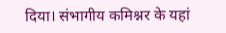दिया। संभागीय कमिश्नर के यहां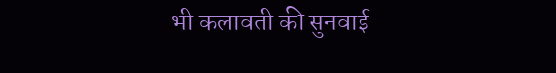भी कलावती की सुनवाई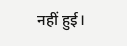नहीं हुई।